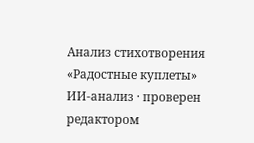Анализ стихотворения «Радостные куплеты»
ИИ-анализ · проверен редактором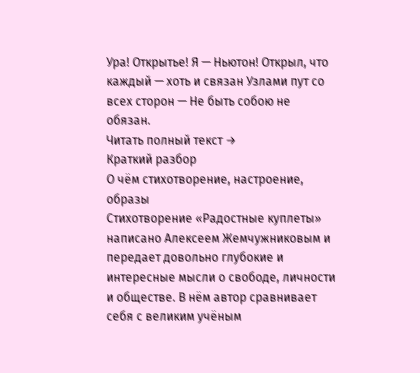Ура! Открытье! Я — Ньютон! Открыл, что каждый — хоть и связан Узлами пут со всех сторон — Не быть собою не обязан.
Читать полный текст →
Краткий разбор
О чём стихотворение, настроение, образы
Стихотворение «Радостные куплеты» написано Алексеем Жемчужниковым и передает довольно глубокие и интересные мысли о свободе, личности и обществе. В нём автор сравнивает себя с великим учёным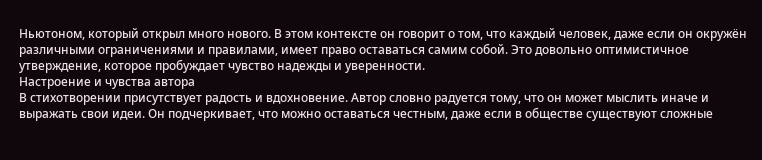Ньютоном, который открыл много нового. В этом контексте он говорит о том, что каждый человек, даже если он окружён различными ограничениями и правилами, имеет право оставаться самим собой. Это довольно оптимистичное утверждение, которое пробуждает чувство надежды и уверенности.
Настроение и чувства автора
В стихотворении присутствует радость и вдохновение. Автор словно радуется тому, что он может мыслить иначе и выражать свои идеи. Он подчеркивает, что можно оставаться честным, даже если в обществе существуют сложные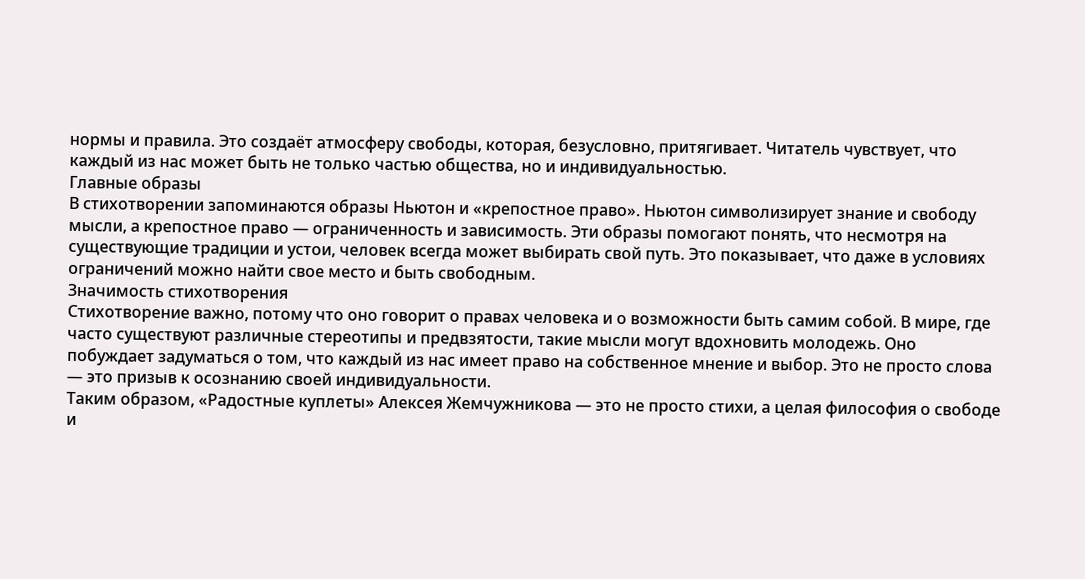нормы и правила. Это создаёт атмосферу свободы, которая, безусловно, притягивает. Читатель чувствует, что каждый из нас может быть не только частью общества, но и индивидуальностью.
Главные образы
В стихотворении запоминаются образы Ньютон и «крепостное право». Ньютон символизирует знание и свободу мысли, а крепостное право — ограниченность и зависимость. Эти образы помогают понять, что несмотря на существующие традиции и устои, человек всегда может выбирать свой путь. Это показывает, что даже в условиях ограничений можно найти свое место и быть свободным.
Значимость стихотворения
Стихотворение важно, потому что оно говорит о правах человека и о возможности быть самим собой. В мире, где часто существуют различные стереотипы и предвзятости, такие мысли могут вдохновить молодежь. Оно побуждает задуматься о том, что каждый из нас имеет право на собственное мнение и выбор. Это не просто слова — это призыв к осознанию своей индивидуальности.
Таким образом, «Радостные куплеты» Алексея Жемчужникова — это не просто стихи, а целая философия о свободе и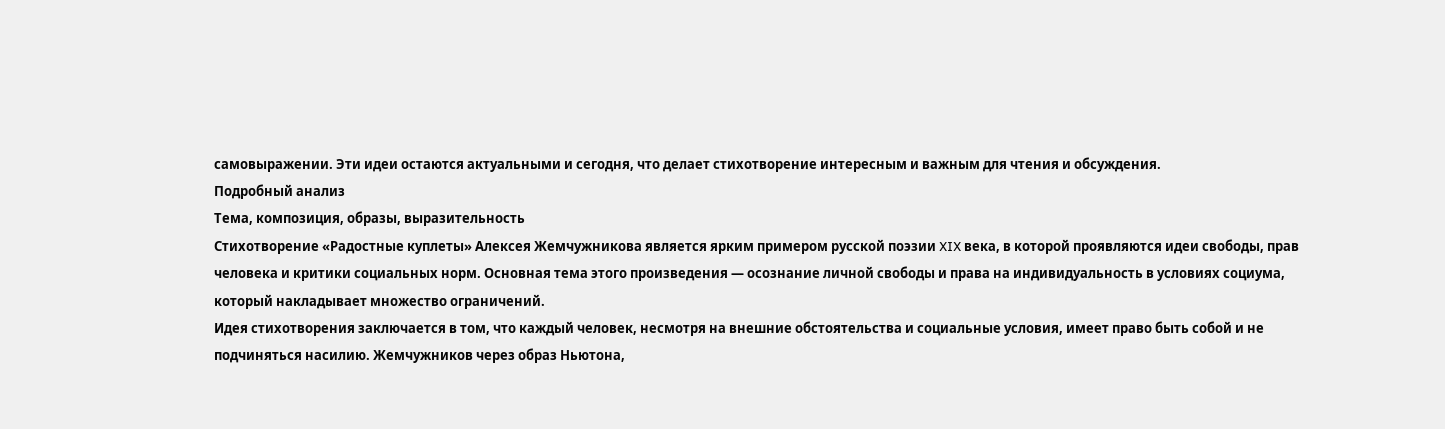самовыражении. Эти идеи остаются актуальными и сегодня, что делает стихотворение интересным и важным для чтения и обсуждения.
Подробный анализ
Тема, композиция, образы, выразительность
Стихотворение «Радостные куплеты» Алексея Жемчужникова является ярким примером русской поэзии XIX века, в которой проявляются идеи свободы, прав человека и критики социальных норм. Основная тема этого произведения — осознание личной свободы и права на индивидуальность в условиях социума, который накладывает множество ограничений.
Идея стихотворения заключается в том, что каждый человек, несмотря на внешние обстоятельства и социальные условия, имеет право быть собой и не подчиняться насилию. Жемчужников через образ Ньютона,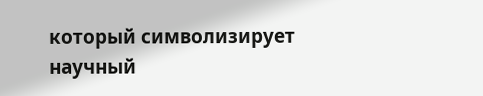который символизирует научный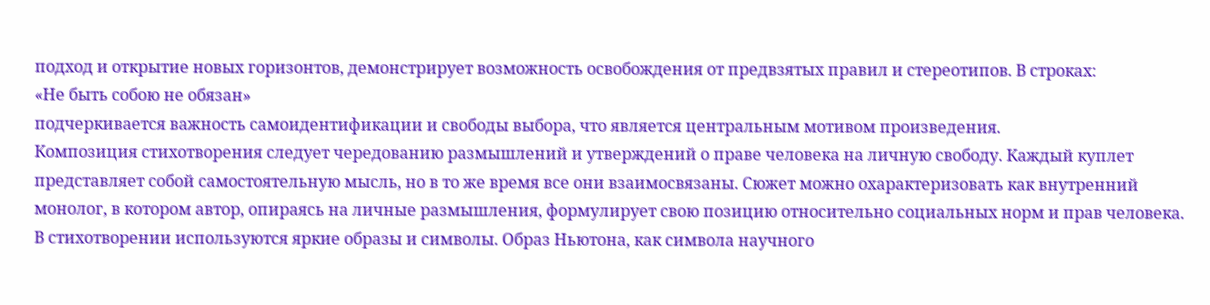подход и открытие новых горизонтов, демонстрирует возможность освобождения от предвзятых правил и стереотипов. В строках:
«Не быть собою не обязан»
подчеркивается важность самоидентификации и свободы выбора, что является центральным мотивом произведения.
Композиция стихотворения следует чередованию размышлений и утверждений о праве человека на личную свободу. Каждый куплет представляет собой самостоятельную мысль, но в то же время все они взаимосвязаны. Сюжет можно охарактеризовать как внутренний монолог, в котором автор, опираясь на личные размышления, формулирует свою позицию относительно социальных норм и прав человека.
В стихотворении используются яркие образы и символы. Образ Ньютона, как символа научного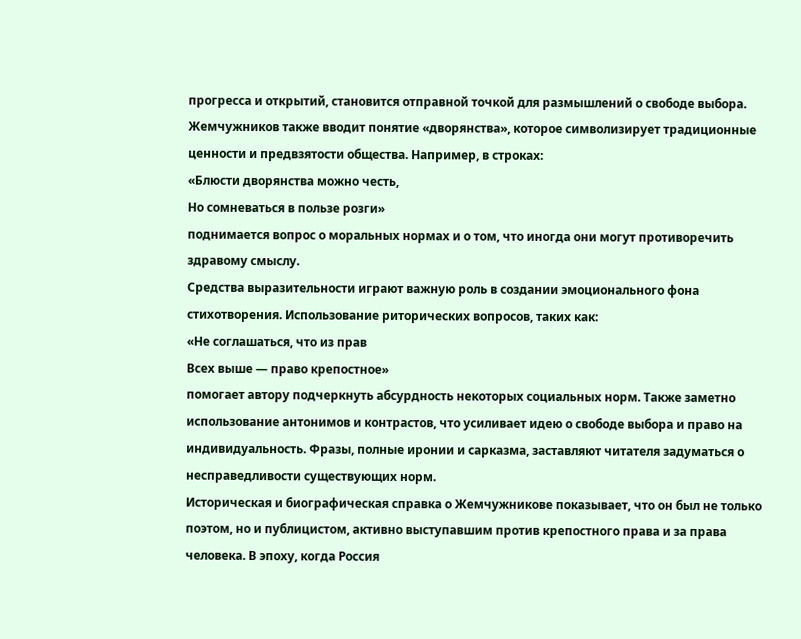прогресса и открытий, становится отправной точкой для размышлений о свободе выбора. Жемчужников также вводит понятие «дворянства», которое символизирует традиционные ценности и предвзятости общества. Например, в строках:
«Блюсти дворянства можно честь,
Но сомневаться в пользе розги»
поднимается вопрос о моральных нормах и о том, что иногда они могут противоречить здравому смыслу.
Средства выразительности играют важную роль в создании эмоционального фона стихотворения. Использование риторических вопросов, таких как:
«Не соглашаться, что из прав
Всех выше — право крепостное»
помогает автору подчеркнуть абсурдность некоторых социальных норм. Также заметно использование антонимов и контрастов, что усиливает идею о свободе выбора и право на индивидуальность. Фразы, полные иронии и сарказма, заставляют читателя задуматься о несправедливости существующих норм.
Историческая и биографическая справка о Жемчужникове показывает, что он был не только поэтом, но и публицистом, активно выступавшим против крепостного права и за права человека. В эпоху, когда Россия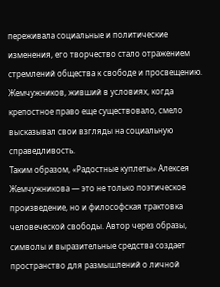переживала социальные и политические изменения, его творчество стало отражением стремлений общества к свободе и просвещению. Жемчужников, живший в условиях, когда крепостное право еще существовало, смело высказывал свои взгляды на социальную справедливость.
Таким образом, «Радостные куплеты» Алексея Жемчужникова — это не только поэтическое произведение, но и философская трактовка человеческой свободы. Автор через образы, символы и выразительные средства создает пространство для размышлений о личной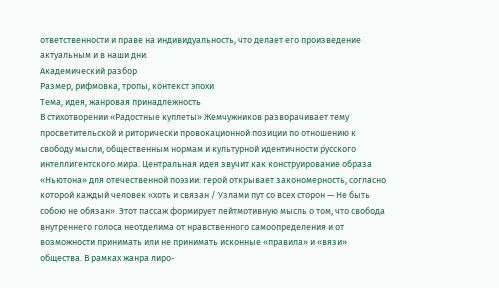ответственности и праве на индивидуальность, что делает его произведение актуальным и в наши дни.
Академический разбор
Размер, рифмовка, тропы, контекст эпохи
Тема, идея, жанровая принадлежность
В стихотворении «Радостные куплеты» Жемчужников разворачивает тему просветительской и риторически провокационной позиции по отношению к свободу мысли, общественным нормам и культурной идентичности русского интеллигентского мира. Центральная идея звучит как конструирование образа «Ньютона» для отечественной поэзии: герой открывает закономерность, согласно которой каждый человек «хоть и связан / Узлами пут со всех сторон — Не быть собою не обязан». Этот пассаж формирует лейтмотивную мысль о том, что свобода внутреннего голоса неотделима от нравственного самоопределения и от возможности принимать или не принимать исконные «правила» и «вязи» общества. В рамках жанра лиро-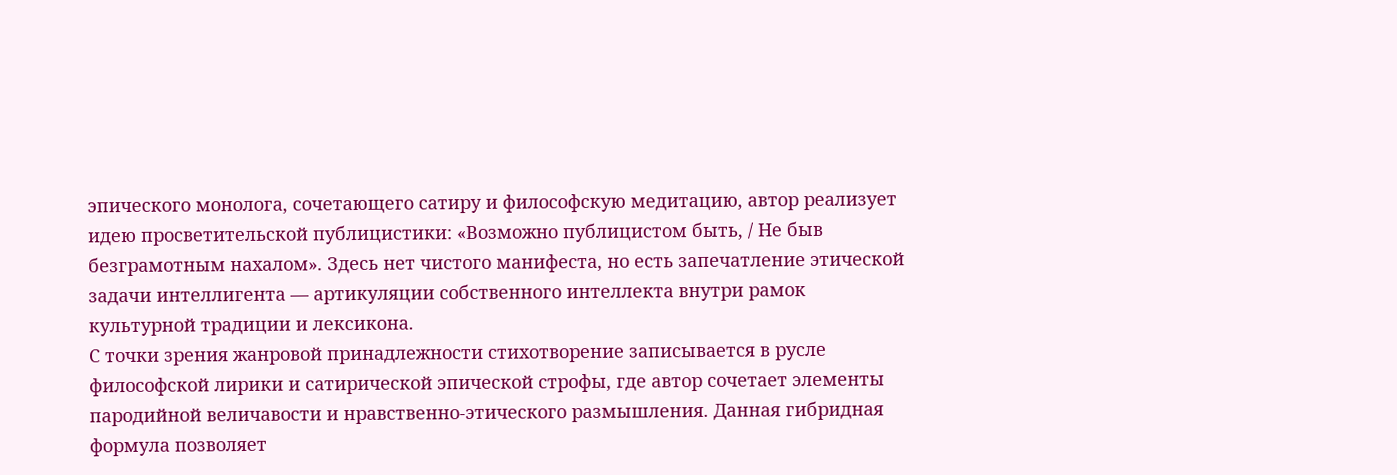эпического монолога, сочетающего сатиру и философскую медитацию, автор реализует идею просветительской публицистики: «Возможно публицистом быть, / Не быв безграмотным нахалом». Здесь нет чистого манифеста, но есть запечатление этической задачи интеллигента — артикуляции собственного интеллекта внутри рамок культурной традиции и лексикона.
С точки зрения жанровой принадлежности стихотворение записывается в русле философской лирики и сатирической эпической строфы, где автор сочетает элементы пародийной величавости и нравственно-этического размышления. Данная гибридная формула позволяет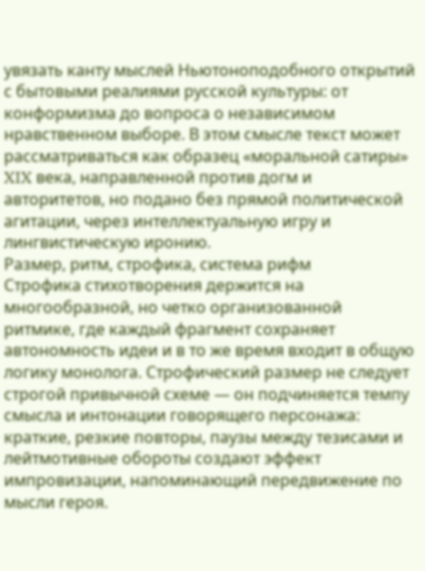увязать канту мыслей Ньютоноподобного открытий с бытовыми реалиями русской культуры: от конформизма до вопроса о независимом нравственном выборе. В этом смысле текст может рассматриваться как образец «моральной сатиры» XIX века, направленной против догм и авторитетов, но подано без прямой политической агитации, через интеллектуальную игру и лингвистическую иронию.
Размер, ритм, строфика, система рифм
Строфика стихотворения держится на многообразной, но четко организованной ритмике, где каждый фрагмент сохраняет автономность идеи и в то же время входит в общую логику монолога. Строфический размер не следует строгой привычной схеме — он подчиняется темпу смысла и интонации говорящего персонажа: краткие, резкие повторы, паузы между тезисами и лейтмотивные обороты создают эффект импровизации, напоминающий передвижение по мысли героя.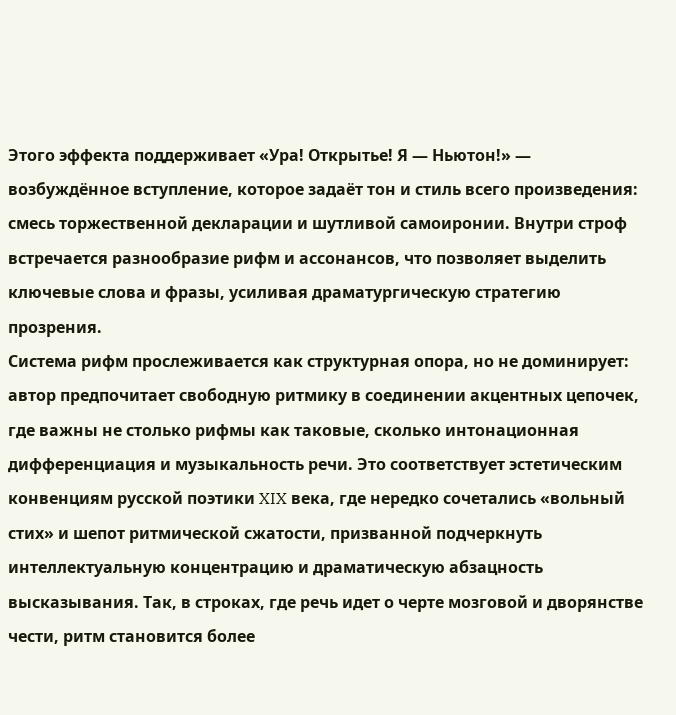Этого эффекта поддерживает «Ура! Открытье! Я — Ньютон!» — возбуждённое вступление, которое задаёт тон и стиль всего произведения: смесь торжественной декларации и шутливой самоиронии. Внутри строф встречается разнообразие рифм и ассонансов, что позволяет выделить ключевые слова и фразы, усиливая драматургическую стратегию прозрения.
Система рифм прослеживается как структурная опора, но не доминирует: автор предпочитает свободную ритмику в соединении акцентных цепочек, где важны не столько рифмы как таковые, сколько интонационная дифференциация и музыкальность речи. Это соответствует эстетическим конвенциям русской поэтики XIX века, где нередко сочетались «вольный стих» и шепот ритмической сжатости, призванной подчеркнуть интеллектуальную концентрацию и драматическую абзацность высказывания. Так, в строках, где речь идет о черте мозговой и дворянстве чести, ритм становится более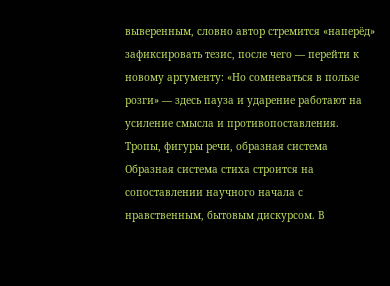выверенным, словно автор стремится «наперёд» зафиксировать тезис, после чего — перейти к новому аргументу: «Но сомневаться в пользе розги» — здесь пауза и ударение работают на усиление смысла и противопоставления.
Тропы, фигуры речи, образная система
Образная система стиха строится на сопоставлении научного начала с нравственным, бытовым дискурсом. В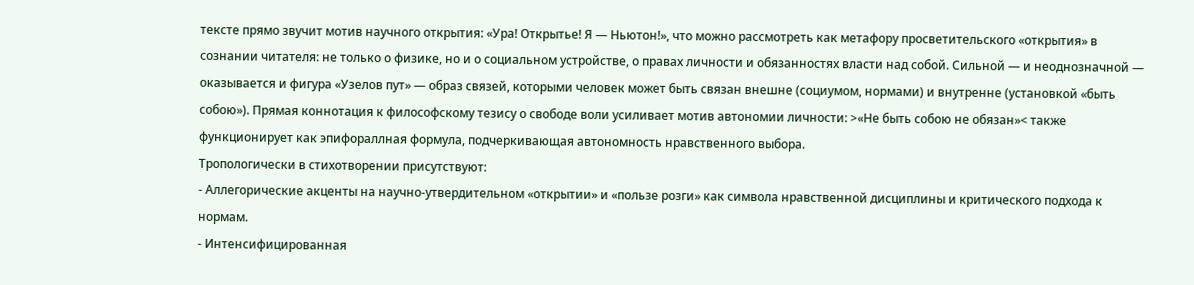тексте прямо звучит мотив научного открытия: «Ура! Открытье! Я — Ньютон!», что можно рассмотреть как метафору просветительского «открытия» в сознании читателя: не только о физике, но и о социальном устройстве, о правах личности и обязанностях власти над собой. Сильной — и неоднозначной — оказывается и фигура «Узелов пут» — образ связей, которыми человек может быть связан внешне (социумом, нормами) и внутренне (установкой «быть собою»). Прямая коннотация к философскому тезису о свободе воли усиливает мотив автономии личности: >«Не быть собою не обязан»< также функционирует как эпифораллная формула, подчеркивающая автономность нравственного выбора.
Тропологически в стихотворении присутствуют:
- Аллегорические акценты на научно-утвердительном «открытии» и «пользе розги» как символа нравственной дисциплины и критического подхода к нормам.
- Интенсифицированная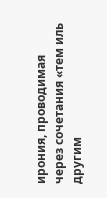ирония, проводимая через сочетания «тем иль другим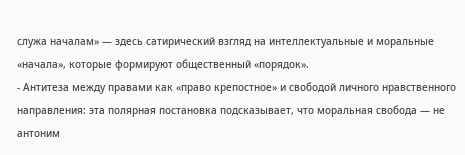служа началам» — здесь сатирический взгляд на интеллектуальные и моральные «начала», которые формируют общественный «порядок».
- Антитеза между правами как «право крепостное» и свободой личного нравственного направления: эта полярная постановка подсказывает, что моральная свобода — не антоним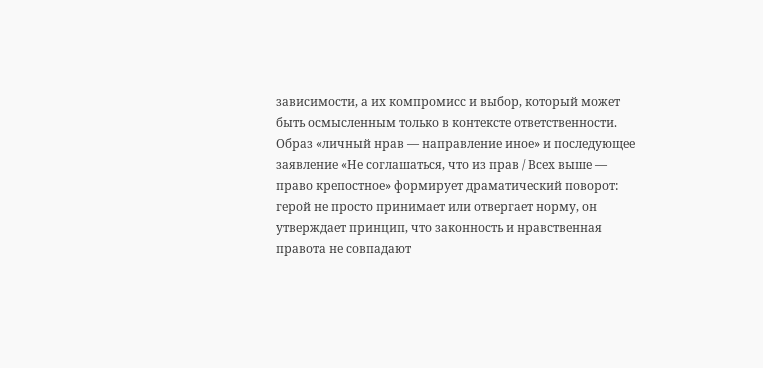зависимости, а их компромисс и выбор, который может быть осмысленным только в контексте ответственности.
Образ «личный нрав — направление иное» и последующее заявление «Не соглашаться, что из прав / Всех выше — право крепостное» формирует драматический поворот: герой не просто принимает или отвергает норму, он утверждает принцип, что законность и нравственная правота не совпадают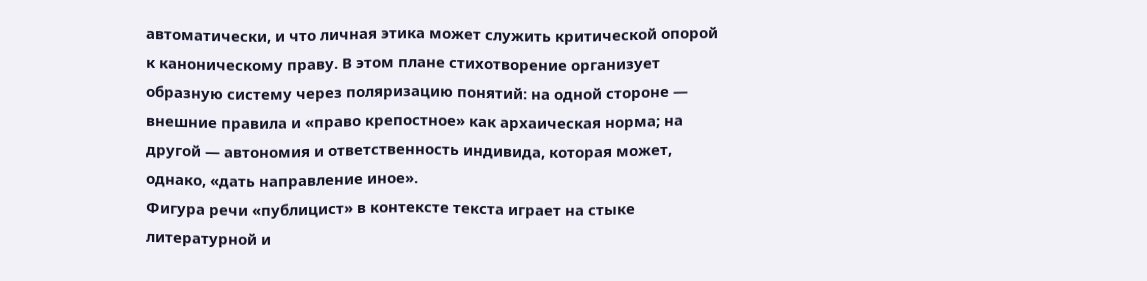автоматически, и что личная этика может служить критической опорой к каноническому праву. В этом плане стихотворение организует образную систему через поляризацию понятий: на одной стороне — внешние правила и «право крепостное» как архаическая норма; на другой — автономия и ответственность индивида, которая может, однако, «дать направление иное».
Фигура речи «публицист» в контексте текста играет на стыке литературной и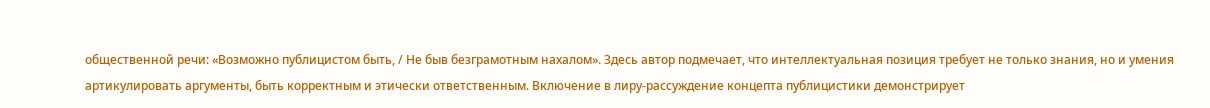общественной речи: «Возможно публицистом быть, / Не быв безграмотным нахалом». Здесь автор подмечает, что интеллектуальная позиция требует не только знания, но и умения артикулировать аргументы, быть корректным и этически ответственным. Включение в лиру-рассуждение концепта публицистики демонстрирует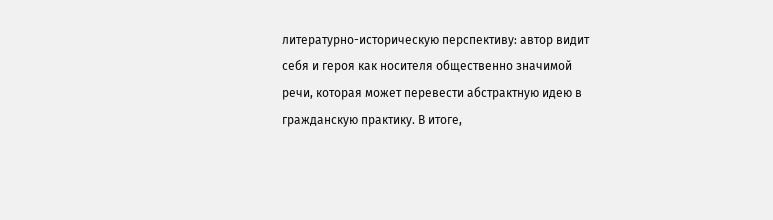литературно-историческую перспективу: автор видит себя и героя как носителя общественно значимой речи, которая может перевести абстрактную идею в гражданскую практику. В итоге,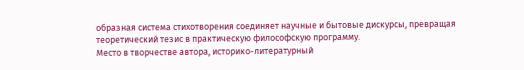образная система стихотворения соединяет научные и бытовые дискурсы, превращая теоретический тезис в практическую философскую программу.
Место в творчестве автора, историко-литературный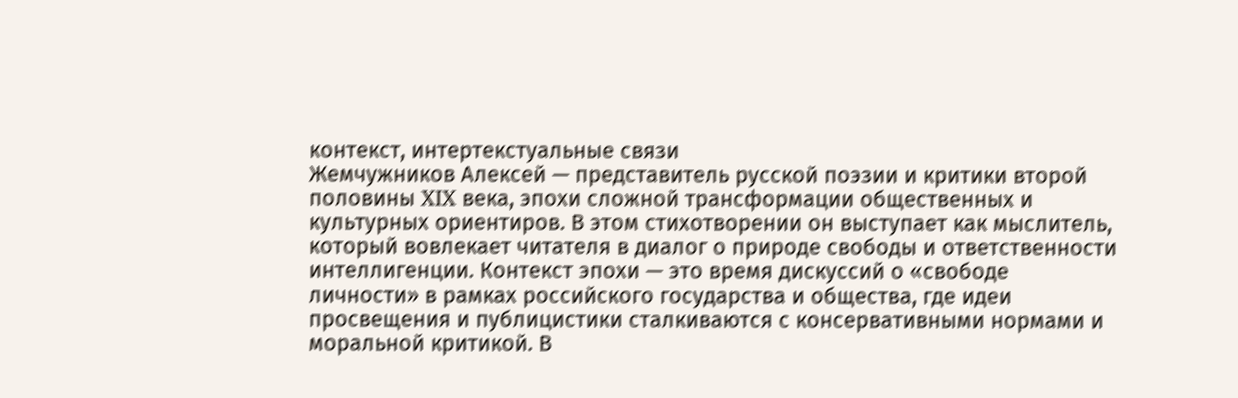контекст, интертекстуальные связи
Жемчужников Алексей — представитель русской поэзии и критики второй половины XIX века, эпохи сложной трансформации общественных и культурных ориентиров. В этом стихотворении он выступает как мыслитель, который вовлекает читателя в диалог о природе свободы и ответственности интеллигенции. Контекст эпохи — это время дискуссий о «свободе личности» в рамках российского государства и общества, где идеи просвещения и публицистики сталкиваются с консервативными нормами и моральной критикой. В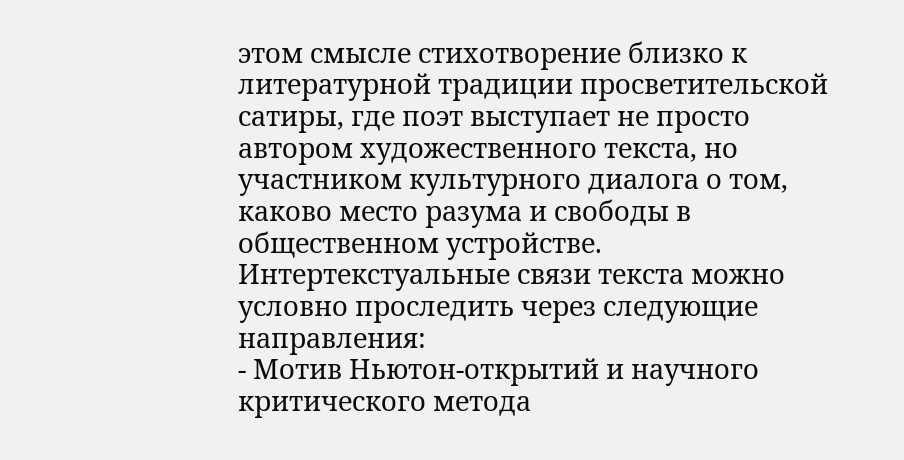этом смысле стихотворение близко к литературной традиции просветительской сатиры, где поэт выступает не просто автором художественного текста, но участником культурного диалога о том, каково место разума и свободы в общественном устройстве.
Интертекстуальные связи текста можно условно проследить через следующие направления:
- Мотив Ньютон-открытий и научного критического метода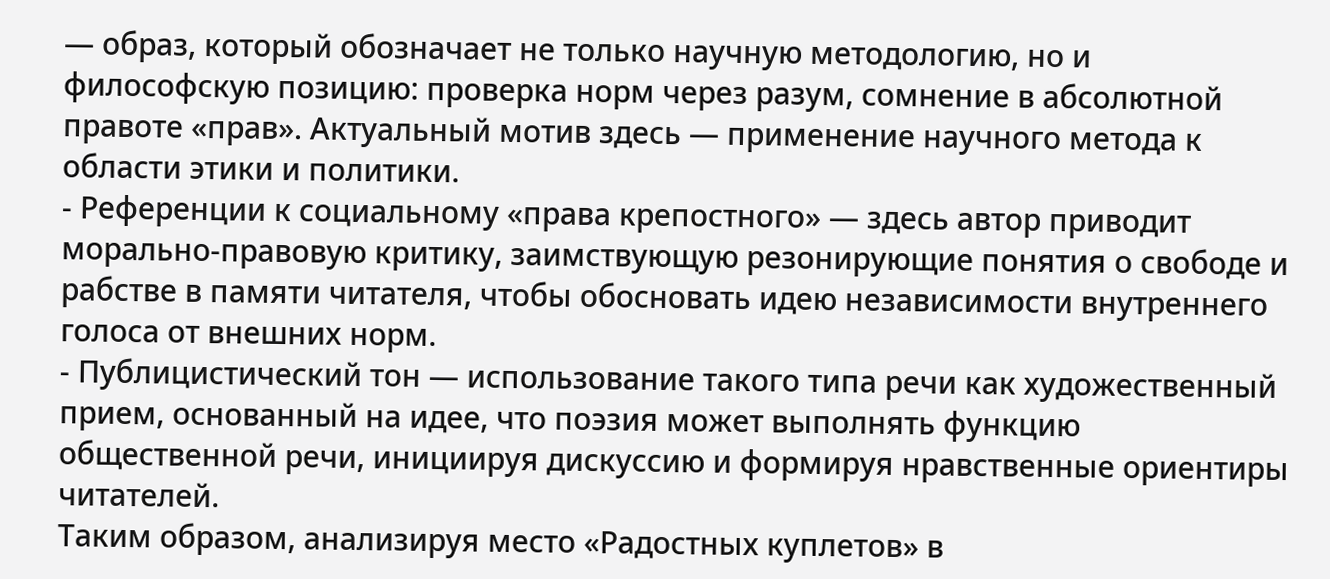— образ, который обозначает не только научную методологию, но и философскую позицию: проверка норм через разум, сомнение в абсолютной правоте «прав». Актуальный мотив здесь — применение научного метода к области этики и политики.
- Референции к социальному «права крепостного» — здесь автор приводит морально-правовую критику, заимствующую резонирующие понятия о свободе и рабстве в памяти читателя, чтобы обосновать идею независимости внутреннего голоса от внешних норм.
- Публицистический тон — использование такого типа речи как художественный прием, основанный на идее, что поэзия может выполнять функцию общественной речи, инициируя дискуссию и формируя нравственные ориентиры читателей.
Таким образом, анализируя место «Радостных куплетов» в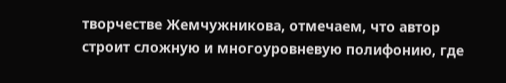творчестве Жемчужникова, отмечаем, что автор строит сложную и многоуровневую полифонию, где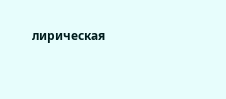лирическая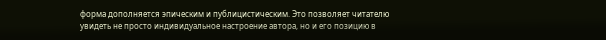форма дополняется эпическим и публицистическим. Это позволяет читателю увидеть не просто индивидуальное настроение автора, но и его позицию в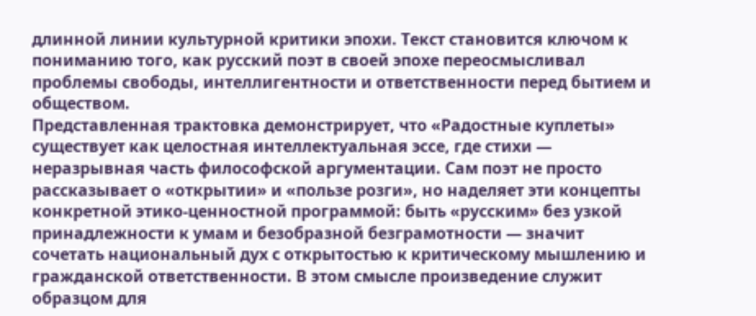длинной линии культурной критики эпохи. Текст становится ключом к пониманию того, как русский поэт в своей эпохе переосмысливал проблемы свободы, интеллигентности и ответственности перед бытием и обществом.
Представленная трактовка демонстрирует, что «Радостные куплеты» существует как целостная интеллектуальная эссе, где стихи — неразрывная часть философской аргументации. Сам поэт не просто рассказывает о «открытии» и «пользе розги», но наделяет эти концепты конкретной этико-ценностной программой: быть «русским» без узкой принадлежности к умам и безобразной безграмотности — значит сочетать национальный дух с открытостью к критическому мышлению и гражданской ответственности. В этом смысле произведение служит образцом для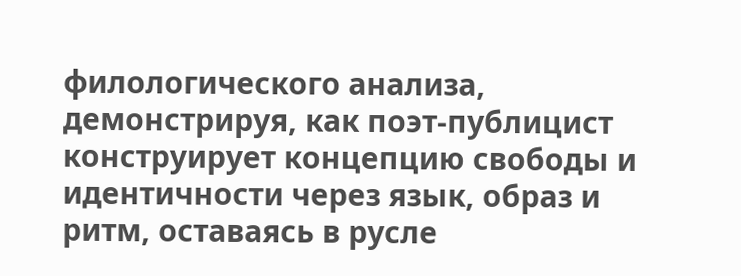филологического анализа, демонстрируя, как поэт-публицист конструирует концепцию свободы и идентичности через язык, образ и ритм, оставаясь в русле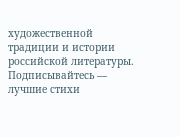художественной традиции и истории российской литературы.
Подписывайтесь — лучшие стихи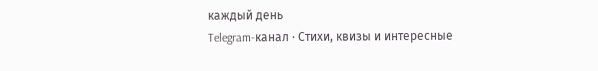каждый день
Telegram-канал · Стихи, квизы и интересные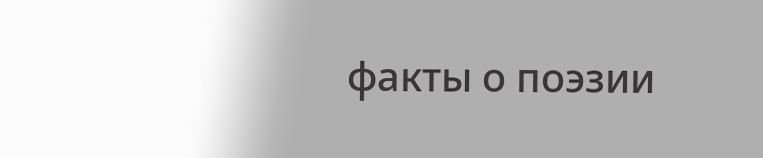факты о поэзии